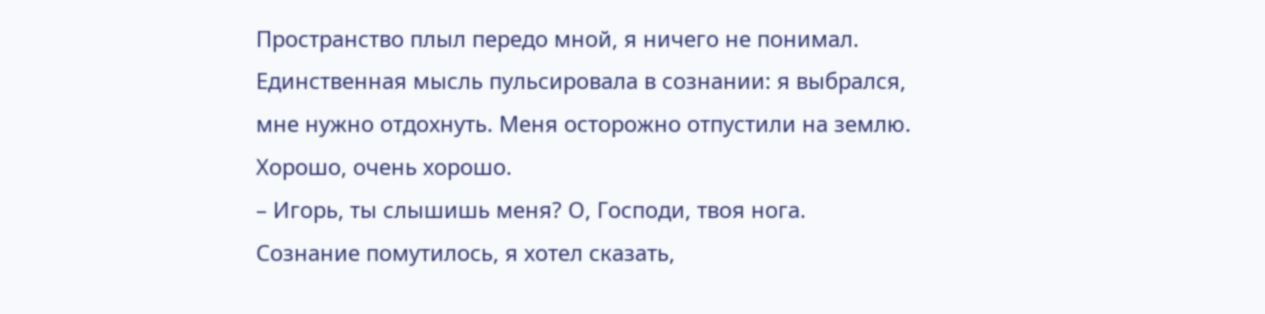Пространство плыл передо мной, я ничего не понимал. Единственная мысль пульсировала в сознании: я выбрался, мне нужно отдохнуть. Меня осторожно отпустили на землю. Хорошо, очень хорошо.
– Игорь, ты слышишь меня? О, Господи, твоя нога.
Сознание помутилось, я хотел сказать,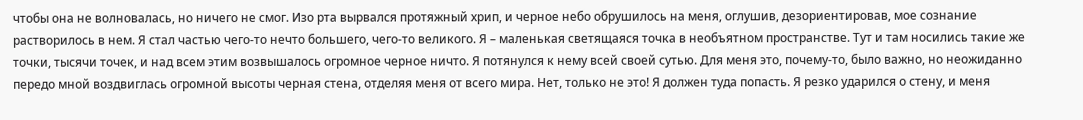чтобы она не волновалась, но ничего не смог. Изо рта вырвался протяжный хрип, и черное небо обрушилось на меня, оглушив, дезориентировав, мое сознание растворилось в нем. Я стал частью чего-то нечто большего, чего-то великого. Я – маленькая светящаяся точка в необъятном пространстве. Тут и там носились такие же точки, тысячи точек, и над всем этим возвышалось огромное черное ничто. Я потянулся к нему всей своей сутью. Для меня это, почему-то, было важно, но неожиданно передо мной воздвиглась огромной высоты черная стена, отделяя меня от всего мира. Нет, только не это! Я должен туда попасть. Я резко ударился о стену, и меня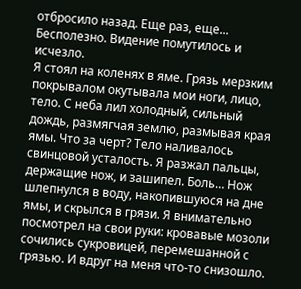отбросило назад. Еще раз, еще... Бесполезно. Видение помутилось и исчезло.
Я стоял на коленях в яме. Грязь мерзким покрывалом окутывала мои ноги, лицо, тело. С неба лил холодный, сильный дождь, размягчая землю, размывая края ямы. Что за черт? Тело наливалось свинцовой усталость. Я разжал пальцы, держащие нож, и зашипел. Боль… Нож шлепнулся в воду, накопившуюся на дне ямы, и скрылся в грязи. Я внимательно посмотрел на свои руки: кровавые мозоли сочились сукровицей, перемешанной с грязью. И вдруг на меня что-то снизошло.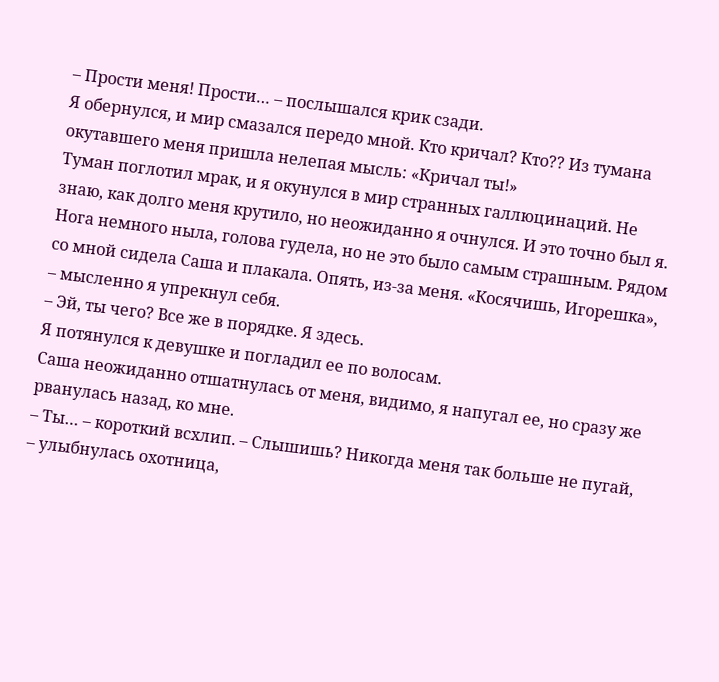– Прости меня! Прости… – послышался крик сзади.
Я обернулся, и мир смазался передо мной. Кто кричал? Кто?? Из тумана окутавшего меня пришла нелепая мысль: «Кричал ты!»
Туман поглотил мрак, и я окунулся в мир странных галлюцинаций. Не знаю, как долго меня крутило, но неожиданно я очнулся. И это точно был я. Нога немного ныла, голова гудела, но не это было самым страшным. Рядом со мной сидела Саша и плакала. Опять, из-за меня. «Косячишь, Игорешка», – мысленно я упрекнул себя.
– Эй, ты чего? Все же в порядке. Я здесь.
Я потянулся к девушке и погладил ее по волосам.
Саша неожиданно отшатнулась от меня, видимо, я напугал ее, но сразу же рванулась назад, ко мне.
– Ты… – короткий всхлип. – Слышишь? Никогда меня так больше не пугай, – улыбнулась охотница,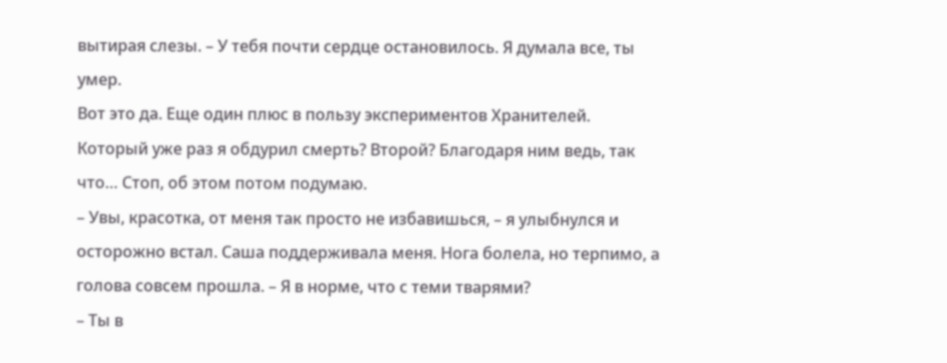вытирая слезы. – У тебя почти сердце остановилось. Я думала все, ты умер.
Вот это да. Еще один плюс в пользу экспериментов Хранителей. Который уже раз я обдурил смерть? Второй? Благодаря ним ведь, так что… Стоп, об этом потом подумаю.
– Увы, красотка, от меня так просто не избавишься, – я улыбнулся и осторожно встал. Саша поддерживала меня. Нога болела, но терпимо, а голова совсем прошла. – Я в норме, что с теми тварями?
– Ты в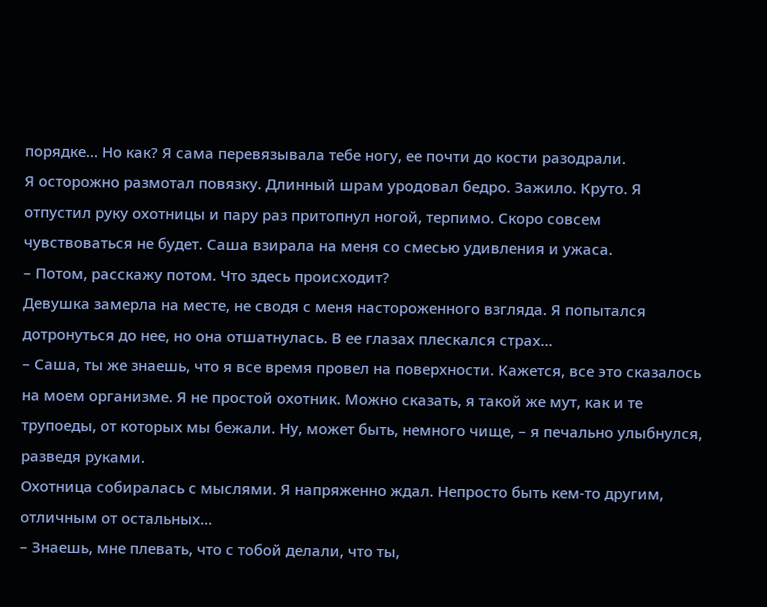порядке… Но как? Я сама перевязывала тебе ногу, ее почти до кости разодрали.
Я осторожно размотал повязку. Длинный шрам уродовал бедро. Зажило. Круто. Я отпустил руку охотницы и пару раз притопнул ногой, терпимо. Скоро совсем чувствоваться не будет. Саша взирала на меня со смесью удивления и ужаса.
– Потом, расскажу потом. Что здесь происходит?
Девушка замерла на месте, не сводя с меня настороженного взгляда. Я попытался дотронуться до нее, но она отшатнулась. В ее глазах плескался страх…
– Саша, ты же знаешь, что я все время провел на поверхности. Кажется, все это сказалось на моем организме. Я не простой охотник. Можно сказать, я такой же мут, как и те трупоеды, от которых мы бежали. Ну, может быть, немного чище, – я печально улыбнулся, разведя руками.
Охотница собиралась с мыслями. Я напряженно ждал. Непросто быть кем-то другим, отличным от остальных…
– Знаешь, мне плевать, что с тобой делали, что ты,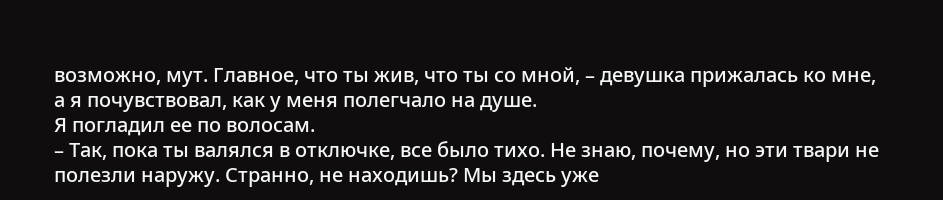возможно, мут. Главное, что ты жив, что ты со мной, – девушка прижалась ко мне, а я почувствовал, как у меня полегчало на душе.
Я погладил ее по волосам.
– Так, пока ты валялся в отключке, все было тихо. Не знаю, почему, но эти твари не полезли наружу. Странно, не находишь? Мы здесь уже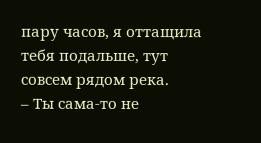пару часов, я оттащила тебя подальше, тут совсем рядом река.
– Ты сама-то не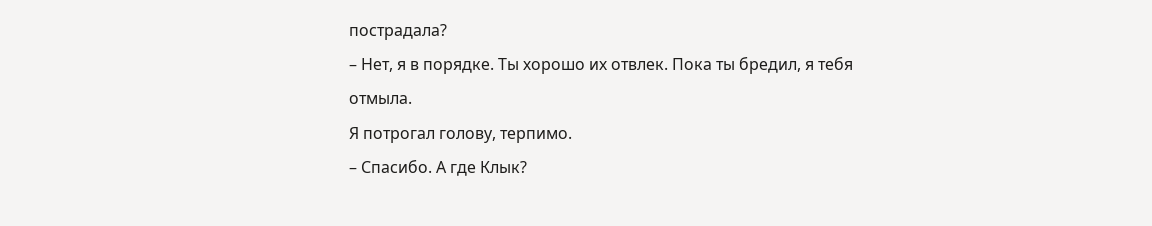пострадала?
– Нет, я в порядке. Ты хорошо их отвлек. Пока ты бредил, я тебя отмыла.
Я потрогал голову, терпимо.
– Спасибо. А где Клык?